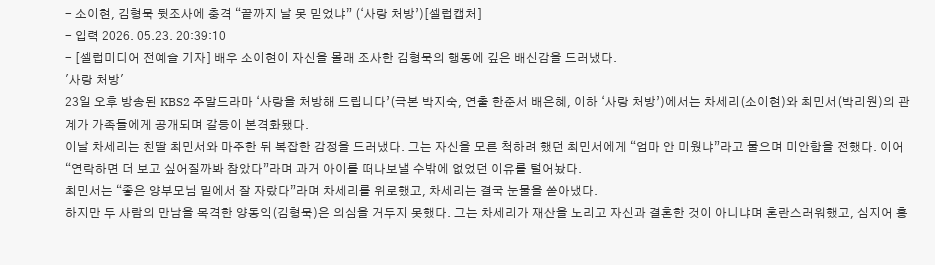- 소이현, 김형묵 뒷조사에 충격 “끝까지 날 못 믿었냐” (‘사랑 처방’)[셀럽캡처]
- 입력 2026. 05.23. 20:39:10
- [셀럽미디어 전예슬 기자] 배우 소이현이 자신을 몰래 조사한 김형묵의 행동에 깊은 배신감을 드러냈다.
'사랑 처방'
23일 오후 방송된 KBS2 주말드라마 ‘사랑을 처방해 드립니다’(극본 박지숙, 연출 한준서 배은혜, 이하 ‘사랑 처방’)에서는 차세리(소이현)와 최민서(박리원)의 관계가 가족들에게 공개되며 갈등이 본격화됐다.
이날 차세리는 친딸 최민서와 마주한 뒤 복잡한 감정을 드러냈다. 그는 자신을 모른 척하려 했던 최민서에게 “엄마 안 미웠냐”라고 물으며 미안함을 전했다. 이어 “연락하면 더 보고 싶어질까봐 참았다”라며 과거 아이를 떠나보낼 수밖에 없었던 이유를 털어놨다.
최민서는 “좋은 양부모님 밑에서 잘 자랐다”라며 차세리를 위로했고, 차세리는 결국 눈물을 쏟아냈다.
하지만 두 사람의 만남을 목격한 양동익(김형묵)은 의심을 거두지 못했다. 그는 차세리가 재산을 노리고 자신과 결혼한 것이 아니냐며 혼란스러워했고, 심지어 흥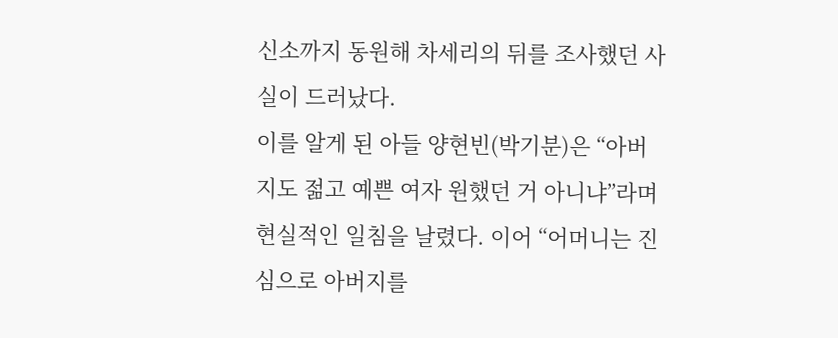신소까지 동원해 차세리의 뒤를 조사했던 사실이 드러났다.
이를 알게 된 아들 양현빈(박기분)은 “아버지도 젊고 예쁜 여자 원했던 거 아니냐”라며 현실적인 일침을 날렸다. 이어 “어머니는 진심으로 아버지를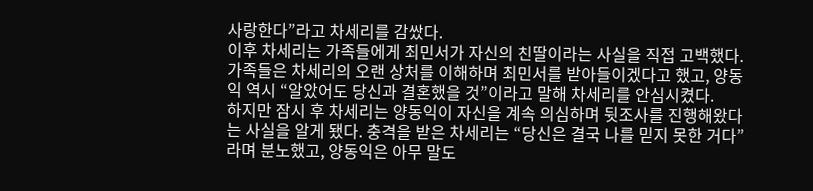사랑한다”라고 차세리를 감쌌다.
이후 차세리는 가족들에게 최민서가 자신의 친딸이라는 사실을 직접 고백했다. 가족들은 차세리의 오랜 상처를 이해하며 최민서를 받아들이겠다고 했고, 양동익 역시 “알았어도 당신과 결혼했을 것”이라고 말해 차세리를 안심시켰다.
하지만 잠시 후 차세리는 양동익이 자신을 계속 의심하며 뒷조사를 진행해왔다는 사실을 알게 됐다. 충격을 받은 차세리는 “당신은 결국 나를 믿지 못한 거다”라며 분노했고, 양동익은 아무 말도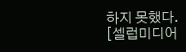하지 못했다.
[셀럽미디어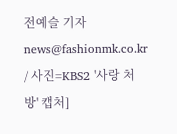전예슬 기자 news@fashionmk.co.kr / 사진=KBS2 '사랑 처방' 캡처]